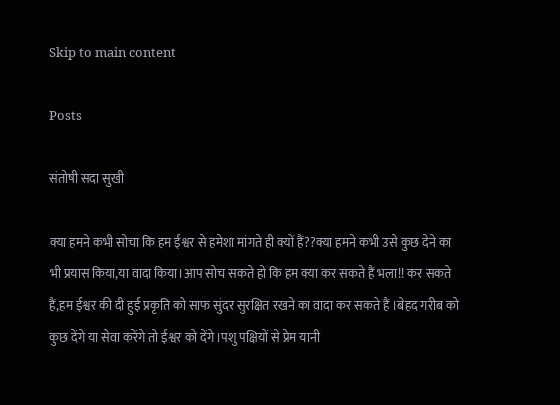Skip to main content

Posts

संतोषी सदा सुखी

क्या हमने कभी सोचा कि हम ईश्वर से हमेशा मांगते ही क्यों हैं??क्या हमने कभी उसे कुछ देने का भी प्रयास किया,या वादा किया।आप सोच सकते हो कि हम क्या कर सकते हैं भला!! कर सकते हैं,हम ईश्वर की दी हुई प्रकृति को साफ सुंदर सुरक्षित रखने का वादा कर सकते हैं ।बेहद गरीब को कुछ देंगे या सेवा करेंगे तो ईश्वर को देंगे।पशु पक्षियों से प्रेम यानी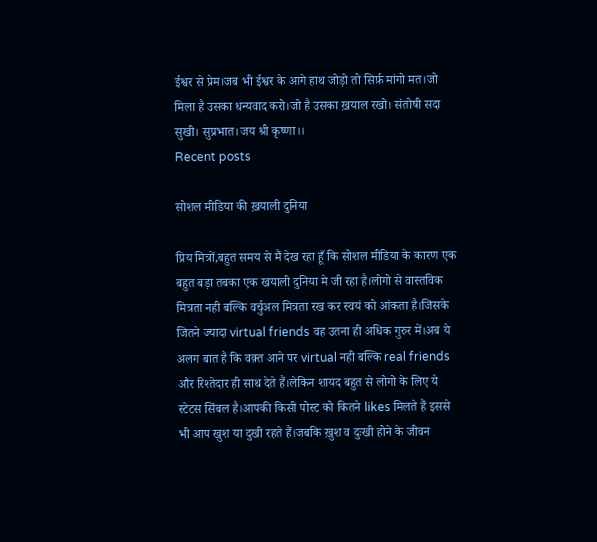ईश्वर से प्रेम।जब भी ईश्वर के आगे हाथ जोड़ो तो सिर्फ़ मांगो मत।जो मिला है उसका धन्यवाद करो।जो है उसका ख़याल रखो। संतोषी सदा सुखी। सुप्रभात।जय श्री कृष्णा।।
Recent posts

सोशल मीडिया की ख़याली दुनिया

प्रिय मित्रों,बहुत समय से मैं देख रहा हूँ कि सोशल मीडिया के कारण एक बहुत बड़ा तबका एक खयाली दुनिया मे जी रहा है।लोगो से वास्तविक मित्रता नही बल्कि वर्चुअल मित्रता रख कर स्वयं को आंकता है।जिसके जितने ज्यादा virtual friends वह उतना ही अधिक गुरुर में।अब ये अलग बात है कि वक़्त आने पर virtual नही बल्कि real friends और रिश्तेदार ही साथ देते हैं।लेकिन शायद बहुत से लोगो के लिए ये स्टेटस सिंबल है।आपकी किसी पोस्ट को कितने likes मिलते हैं इससे भी आप खुश या दुखी रहते हैं।जबकि ख़ुश व दुःखी होने के जीवन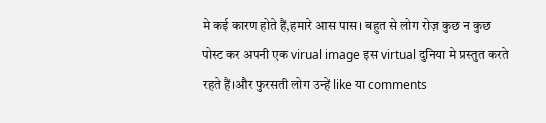मे कई कारण होते हैं,हमारे आस पास। बहुत से लोग रोज़ कुछ न कुछ पोस्ट कर अपनी एक virual image इस virtual दुनिया मे प्रस्तुत करते रहते हैं।और फुरसती लोग उन्हें like या comments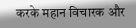करके महान विचारक और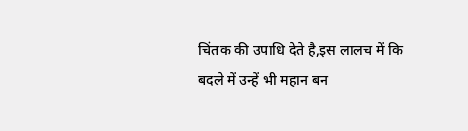चिंतक की उपाधि देते है,इस लालच में कि बदले में उन्हें भी महान बन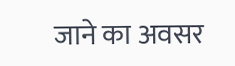जाने का अवसर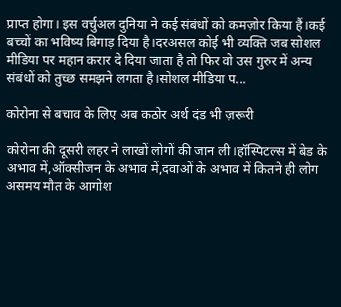प्राप्त होगा। इस वर्चुअल दुनिया ने कई संबंधों को कमज़ोर किया हैं।कई बच्चों का भविष्य बिगाड़ दिया है।दरअसल कोई भी व्यक्ति जब सोशल मीडिया पर महान करार दे दिया जाता है तो फिर वो उस गुरुर में अन्य संबंधों को तुच्छ समझने लगता है।सोशल मीडिया प...

कोरोना से बचाव के लिए अब कठोर अर्थ दंड भी ज़रूरी

कोरोना की दूसरी लहर ने लाखों लोगों की जान ली।हॉस्पिटल्स में बेड के अभाव में,ऑक्सीजन के अभाव में,दवाओं के अभाव में कितने ही लोग असमय मौत के आगोश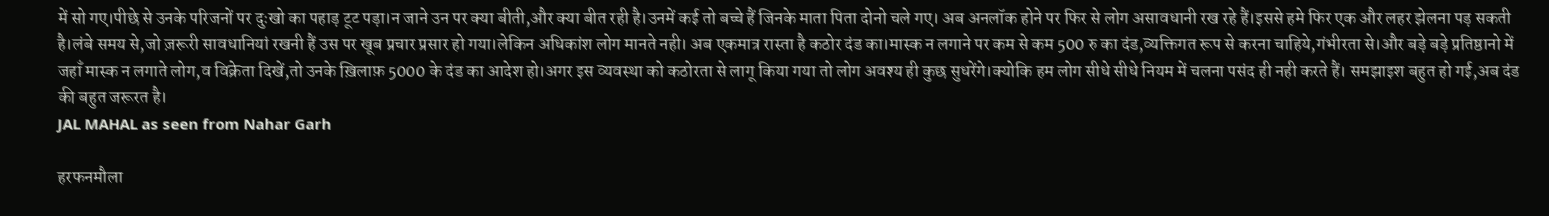में सो गए।पीछे से उनके परिजनों पर दुःखो का पहाड़ टूट पड़ा।न जाने उन पर क्या बीती,और क्या बीत रही है।उनमें कई तो बच्चे हैं जिनके माता पिता दोनो चले गए। अब अनलॉक होने पर फिर से लोग असावधानी रख रहे हैं।इससे हमे फिर एक और लहर झेलना पड़ सकती है।लंबे समय से,जो ज़रूरी सावधानियां रखनी हैं उस पर खूब प्रचार प्रसार हो गया।लेकिन अधिकांश लोग मानते नही। अब एकमात्र रास्ता है कठोर दंड का।मास्क न लगाने पर कम से कम 500 रु का दंड,व्यक्तिगत रूप से करना चाहिये,गंभीरता से।और बड़े बड़े प्रतिष्ठानो में जहाँ मास्क न लगाते लोग,व विक्रेता दिखें,तो उनके ख़िलाफ़ 5000 के दंड का आदेश हो।अगर इस व्यवस्था को कठोरता से लागू किया गया तो लोग अवश्य ही कुछ सुधरेंगे।क्योकि हम लोग सीधे सीधे नियम में चलना पसंद ही नही करते हैं। समझाइश बहुत हो गई,अब दंड की बहुत जरूरत है।
JAL MAHAL as seen from Nahar Garh

हरफनमौला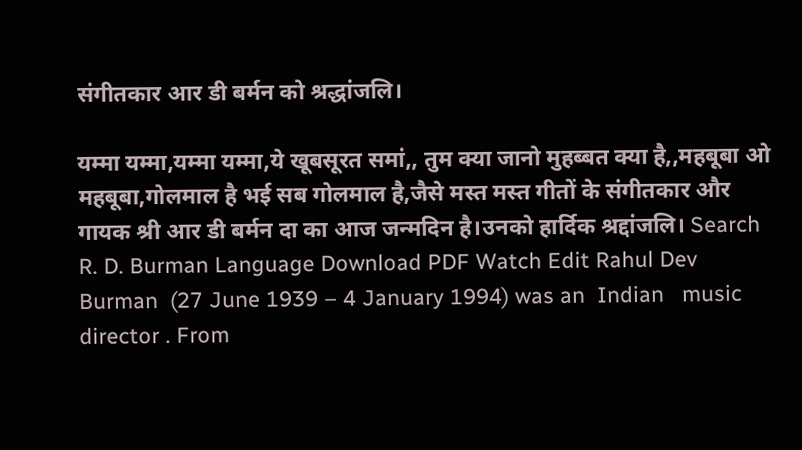संगीतकार आर डी बर्मन को श्रद्धांजलि।

यम्मा यम्मा,यम्मा यम्मा,ये खूबसूरत समां,, तुम क्या जानो मुहब्बत क्या है,,महबूबा ओ महबूबा,गोलमाल है भई सब गोलमाल है,जैसे मस्त मस्त गीतों के संगीतकार और गायक श्री आर डी बर्मन दा का आज जन्मदिन है।उनको हार्दिक श्रद्दांजलि। Search R. D. Burman Language Download PDF Watch Edit Rahul Dev Burman  (27 June 1939 – 4 January 1994) was an  Indian   music director . From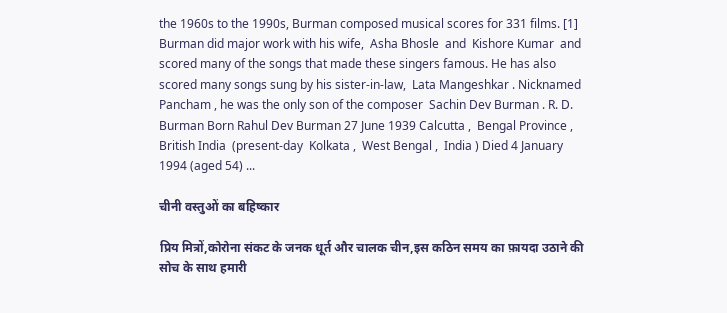the 1960s to the 1990s, Burman composed musical scores for 331 films. [1]  Burman did major work with his wife,  Asha Bhosle  and  Kishore Kumar  and scored many of the songs that made these singers famous. He has also scored many songs sung by his sister-in-law,  Lata Mangeshkar . Nicknamed  Pancham , he was the only son of the composer  Sachin Dev Burman . R. D. Burman Born Rahul Dev Burman 27 June 1939 Calcutta ,  Bengal Province ,  British India  (present-day  Kolkata ,  West Bengal ,  India ) Died 4 January 1994 (aged 54) ...

चीनी वस्तुओं का बहिष्कार

प्रिय मित्रों,कोरोना संकट के जनक धूर्त और चालक चीन,इस कठिन समय का फ़ायदा उठाने की सोच के साथ हमारी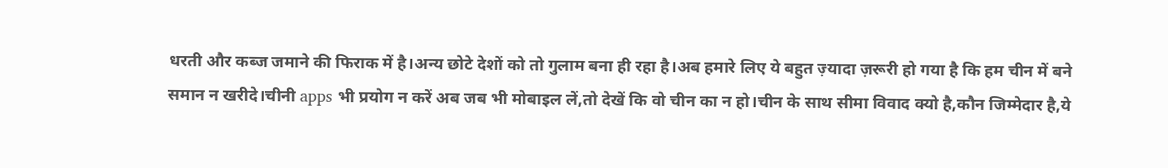धरती और कब्ज जमाने की फिराक में है।अन्य छोटे देशों को तो गुलाम बना ही रहा है।अब हमारे लिए ये बहुत ज़्यादा ज़रूरी हो गया है कि हम चीन में बने समान न खरीदे।चीनी apps भी प्रयोग न करें अब जब भी मोबाइल लें,तो देखें कि वो चीन का न हो।चीन के साथ सीमा विवाद क्यो है,कौन जिम्मेदार है,ये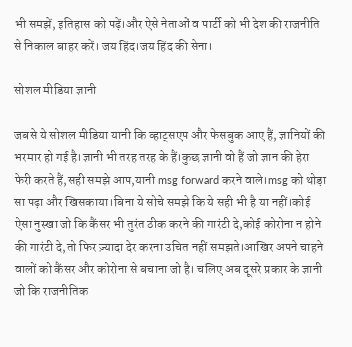भी समझें, इतिहास को पढ़ें।और ऐसे नेताओं व पार्टी को भी देश की राजनीति से निकाल बाहर करें। जय हिंद।जय हिंद की सेना।

सोशल मीडिया ज्ञानी

जबसे ये सोशल मीडिया यानी कि व्हाट्सएप और फेसबुक आए हैं, ज्ञानियों की भरमार हो गई है।ज्ञानी भी तरह तरह के हैं।कुछ ज्ञानी वो हैं जो ज्ञान की हेरा फेरी करते हैं,सही समझे आप,यानी msg forward करने वाले।msg को थोड़ा सा पढ़ा और खिसकाया।बिना ये सोचे समझे कि ये सही भी है या नहीं।कोई ऐसा नुस्खा जो कि कैंसर भी तुरंत ठीक करने की गारंटी दे,कोई कोरोना न होने की गारंटी दे,तो फिर ज़्यादा देर करना उचित नहीं समझते।आखिर अपने चाहने वालों को कैंसर और कोरोना से बचाना जो है। चलिए अब दूसरे प्रकार के ज्ञानी जो कि राजनीतिक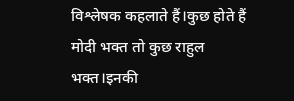विश्लेषक कहलाते हैं।कुछ होते हैं मोदी भक्त तो कुछ राहुल भक्त।इनकी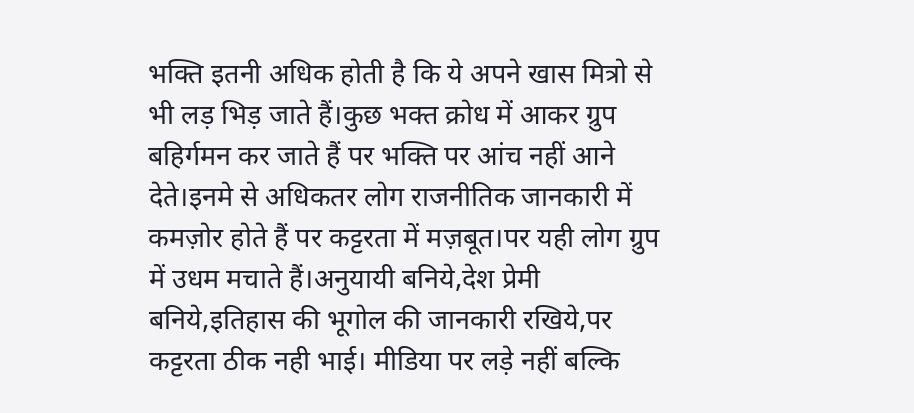भक्ति इतनी अधिक होती है कि ये अपने खास मित्रो से भी लड़ भिड़ जाते हैं।कुछ भक्त क्रोध में आकर ग्रुप बहिर्गमन कर जाते हैं पर भक्ति पर आंच नहीं आने देते।इनमे से अधिकतर लोग राजनीतिक जानकारी में कमज़ोर होते हैं पर कट्टरता में मज़बूत।पर यही लोग ग्रुप में उधम मचाते हैं।अनुयायी बनिये,देश प्रेमी बनिये,इतिहास की भूगोल की जानकारी रखिये,पर कट्टरता ठीक नही भाई। मीडिया पर लड़े नहीं बल्कि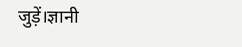जुड़ें।ज्ञानी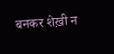बनकर शेख़ी न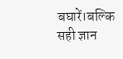बघारें।बल्कि सही ज्ञान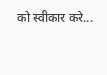को स्वीकार करे...